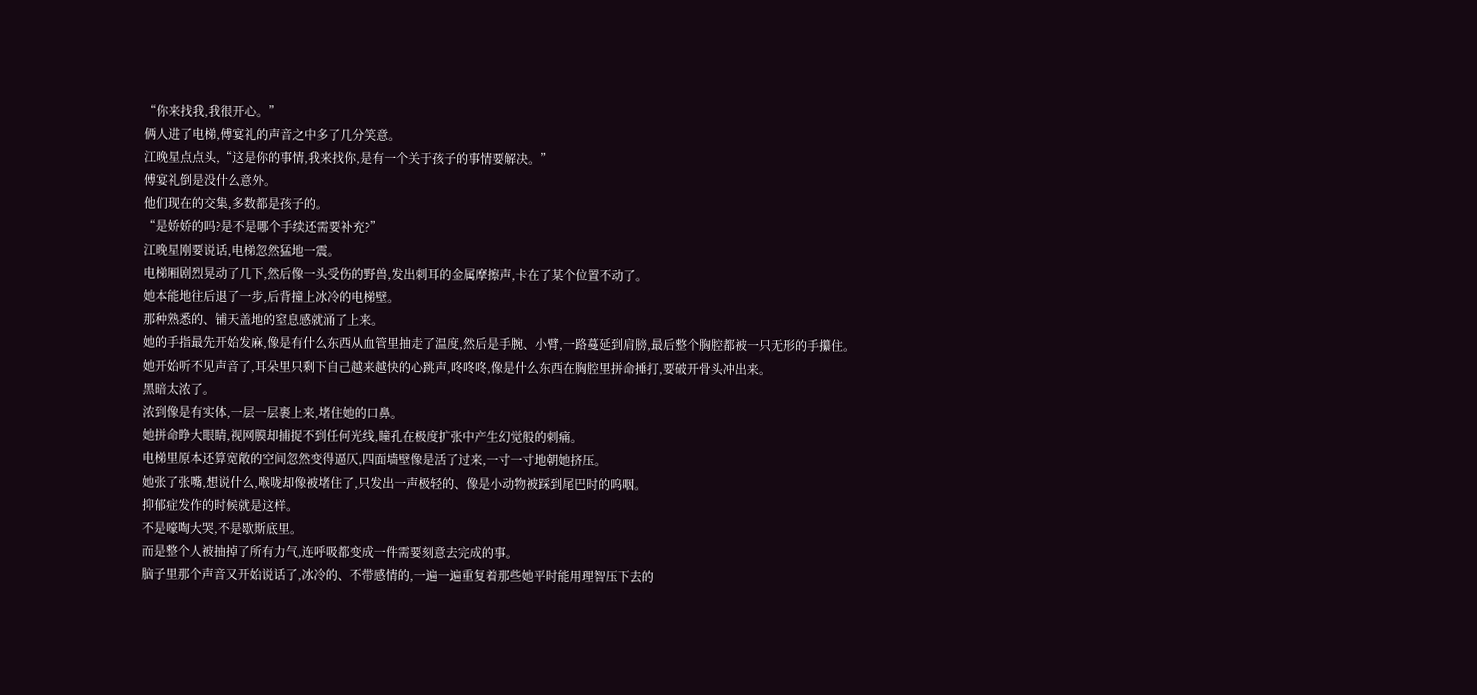“你来找我,我很开心。”
俩人进了电梯,傅宴礼的声音之中多了几分笑意。
江晚星点点头,“这是你的事情,我来找你,是有一个关于孩子的事情要解决。”
傅宴礼倒是没什么意外。
他们现在的交集,多数都是孩子的。
“是娇娇的吗?是不是哪个手续还需要补充?”
江晚星刚要说话,电梯忽然猛地一震。
电梯厢剧烈晃动了几下,然后像一头受伤的野兽,发出刺耳的金属摩擦声,卡在了某个位置不动了。
她本能地往后退了一步,后背撞上冰冷的电梯壁。
那种熟悉的、铺天盖地的窒息感就涌了上来。
她的手指最先开始发麻,像是有什么东西从血管里抽走了温度,然后是手腕、小臂,一路蔓延到肩膀,最后整个胸腔都被一只无形的手攥住。
她开始听不见声音了,耳朵里只剩下自己越来越快的心跳声,咚咚咚,像是什么东西在胸腔里拼命捶打,要破开骨头冲出来。
黑暗太浓了。
浓到像是有实体,一层一层裹上来,堵住她的口鼻。
她拼命睁大眼睛,视网膜却捕捉不到任何光线,瞳孔在极度扩张中产生幻觉般的刺痛。
电梯里原本还算宽敞的空间忽然变得逼仄,四面墙壁像是活了过来,一寸一寸地朝她挤压。
她张了张嘴,想说什么,喉咙却像被堵住了,只发出一声极轻的、像是小动物被踩到尾巴时的呜咽。
抑郁症发作的时候就是这样。
不是嚎啕大哭,不是歇斯底里。
而是整个人被抽掉了所有力气,连呼吸都变成一件需要刻意去完成的事。
脑子里那个声音又开始说话了,冰冷的、不带感情的,一遍一遍重复着那些她平时能用理智压下去的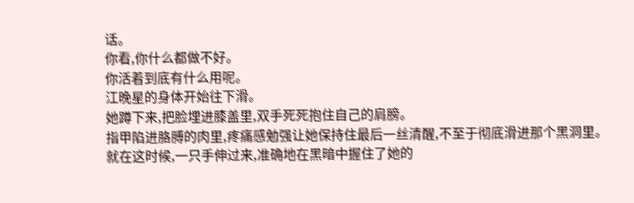话。
你看,你什么都做不好。
你活着到底有什么用呢。
江晚星的身体开始往下滑。
她蹲下来,把脸埋进膝盖里,双手死死抱住自己的肩膀。
指甲陷进胳膊的肉里,疼痛感勉强让她保持住最后一丝清醒,不至于彻底滑进那个黑洞里。
就在这时候,一只手伸过来,准确地在黑暗中握住了她的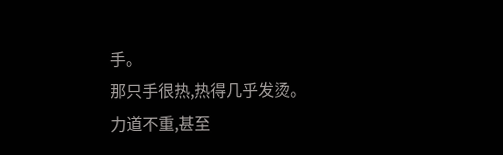手。
那只手很热,热得几乎发烫。
力道不重,甚至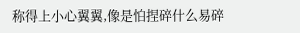称得上小心翼翼,像是怕捏碎什么易碎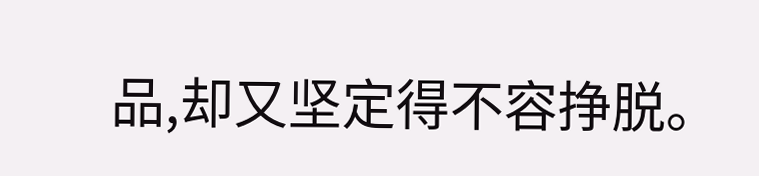品,却又坚定得不容挣脱。